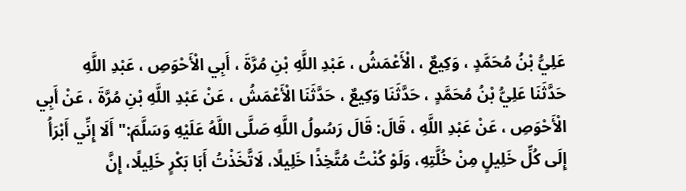عَلِيُّ بْنُ مُحَمَّدٍ ، وَكِيعٌ ، الْأَعْمَشُ ، عَبْدِ اللَّهِ بْنِ مُرَّةَ ، أَبِي الْأَحْوَصِ ، عَبْدِ اللَّهِ
حَدَّثَنَا عَلِيُّ بْنُ مُحَمَّدٍ ، حَدَّثَنَا وَكِيعٌ ، حَدَّثَنَا الْأَعْمَشُ ، عَنْ عَبْدِ اللَّهِ بْنِ مُرَّةَ ، عَنْ أَبِي الْأَحْوَصِ ، عَنْ عَبْدِ اللَّهِ ، قَالَ: قَالَ رَسُولُ اللَّهِ صَلَّى اللَّهُ عَلَيْهِ وَسَلَّمَ:" أَلَا إِنِّي أَبْرَأُ إِلَى كُلِّ خَلِيلٍ مِنْ خُلَّتِهِ، وَلَوْ كُنْتُ مُتَّخِذًا خَلِيلًا، لَاتَّخَذْتُ أَبَا بَكْرٍ خَلِيلًا، إِنَّ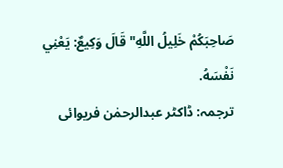صَاحِبَكُمْ خَلِيلُ اللَّهِ" قَالَ وَكِيعٌ: يَعْنِي نَفْسَهُ.
ترجمہ: ڈاکٹر عبدالرحمٰن فریوائی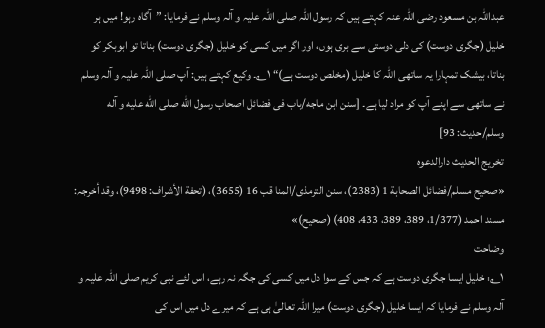عبداللہ بن مسعود رضی اللہ عنہ کہتے ہیں کہ رسول اللہ صلی اللہ علیہ و آلہ وسلم نے فرمایا: ”آگاہ رہو! میں ہر خلیل (جگری دوست) کی دلی دوستی سے بری ہوں، اور اگر میں کسی کو خلیل (جگری دوست) بناتا تو ابوبکر کو بناتا، بیشک تمہارا یہ ساتھی اللہ کا خلیل (مخلص دوست ہے)“ ۱؎۔ وکیع کہتے ہیں: آپ صلی اللہ علیہ و آلہ وسلم نے ساتھی سے اپنے آپ کو مراد لیا ہے۔ [سنن ابن ماجه/باب فى فضائل اصحاب رسول الله صلى الله عليه و آله وسلم/حدیث: 93]
تخریج الحدیث دارالدعوہ
«صحیح مسلم/فضائل الصحابة 1 (2383)، سنن الترمذی/المنا قب 16 (3655)، (تحفة الأشراف: 9498)، وقد أخرجہ: مسند احمد (1/377، 389، 389، 433، 408) (صحیح)»
وضاحت
۱؎: خلیل ایسا جگری دوست ہے کہ جس کے سوا دل میں کسی کی جگہ نہ رہے، اس لئے نبی کریم صلی اللہ علیہ و آلہ وسلم نے فرمایا کہ ایسا خلیل (جگری دوست) میرا اللہ تعالیٰ ہی ہے کہ میرے دل میں اس کی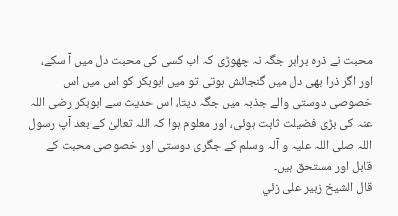محبت نے ذرہ برابر جگہ نہ چھوڑی کہ اب کسی کی محبت دل میں آ سکے، اور اگر ذرا بھی دل میں گنجائش ہوتی تو میں ابوبکر کو اس میں اس خصوصی دوستی والے جذبہ میں جگہ دیتا، اس حدیث سے ابوبکر رضی اللہ عنہ کی بڑی فضیلت ثابت ہوئی، اور معلوم ہوا کہ اللہ تعالیٰ کے بعد آپ رسول اللہ صلی اللہ علیہ و آلہ وسلم کے جگری دوستی اور خصوصی محبت کے قابل اور مستحق ہیں۔
قال الشيخ زبير على زئي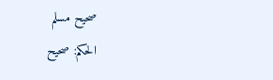صحيح مسلم
الحكم: صحيح